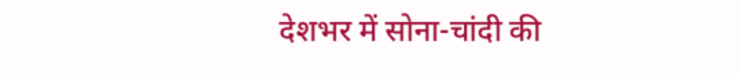देशभर में सोना-चांदी की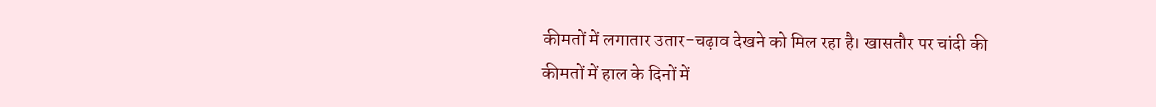कीमतों में लगातार उतार-चढ़ाव देखने को मिल रहा है। खासतौर पर चांदी की कीमतों में हाल के दिनों में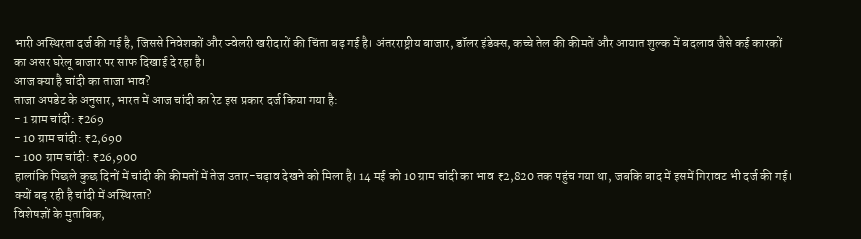भारी अस्थिरता दर्ज की गई है, जिससे निवेशकों और ज्वेलरी खरीदारों की चिंता बढ़ गई है। अंतरराष्ट्रीय बाजार, डॉलर इंडेक्स, कच्चे तेल की कीमतें और आयात शुल्क में बदलाव जैसे कई कारकों का असर घरेलू बाजार पर साफ दिखाई दे रहा है।
आज क्या है चांदी का ताजा भाव?
ताजा अपडेट के अनुसार, भारत में आज चांदी का रेट इस प्रकार दर्ज किया गया है:
- 1 ग्राम चांदी: ₹269
- 10 ग्राम चांदी: ₹2,690
- 100 ग्राम चांदी: ₹26,900
हालांकि पिछले कुछ दिनों में चांदी की कीमतों में तेज उतार-चढ़ाव देखने को मिला है। 14 मई को 10 ग्राम चांदी का भाव ₹2,820 तक पहुंच गया था, जबकि बाद में इसमें गिरावट भी दर्ज की गई।
क्यों बढ़ रही है चांदी में अस्थिरता?
विशेषज्ञों के मुताबिक,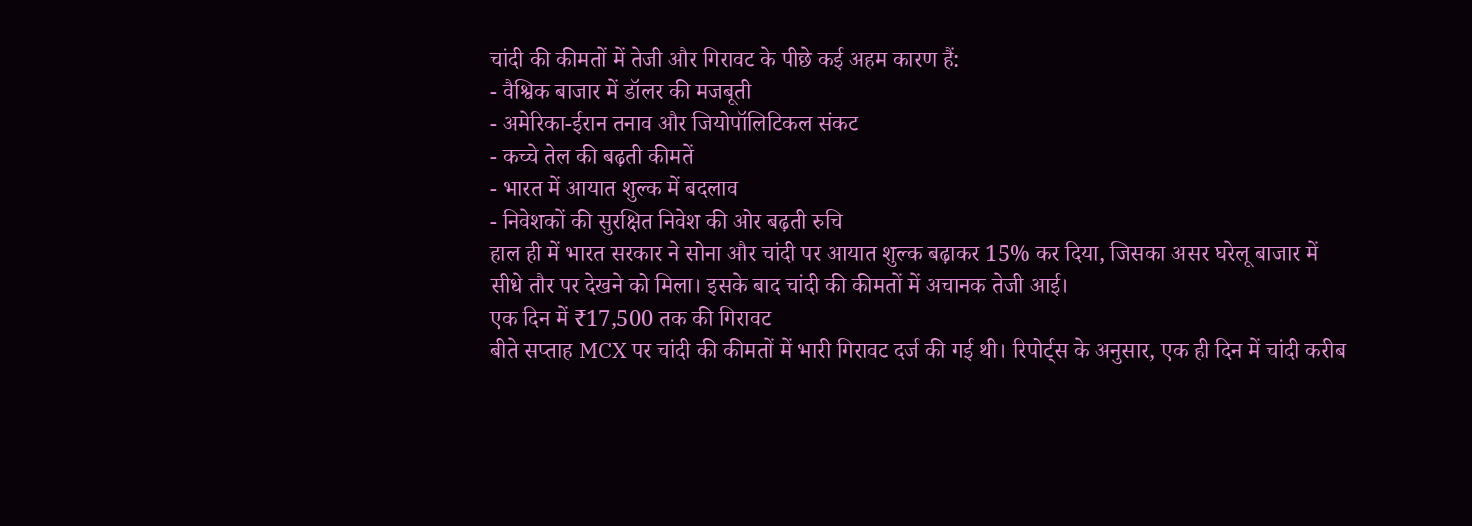चांदी की कीमतों में तेजी और गिरावट के पीछे कई अहम कारण हैं:
- वैश्विक बाजार में डॉलर की मजबूती
- अमेरिका-ईरान तनाव और जियोपॉलिटिकल संकट
- कच्चे तेल की बढ़ती कीमतें
- भारत में आयात शुल्क में बदलाव
- निवेशकों की सुरक्षित निवेश की ओर बढ़ती रुचि
हाल ही में भारत सरकार ने सोना और चांदी पर आयात शुल्क बढ़ाकर 15% कर दिया, जिसका असर घरेलू बाजार में सीधे तौर पर देखने को मिला। इसके बाद चांदी की कीमतों में अचानक तेजी आई।
एक दिन में ₹17,500 तक की गिरावट
बीते सप्ताह MCX पर चांदी की कीमतों में भारी गिरावट दर्ज की गई थी। रिपोर्ट्स के अनुसार, एक ही दिन में चांदी करीब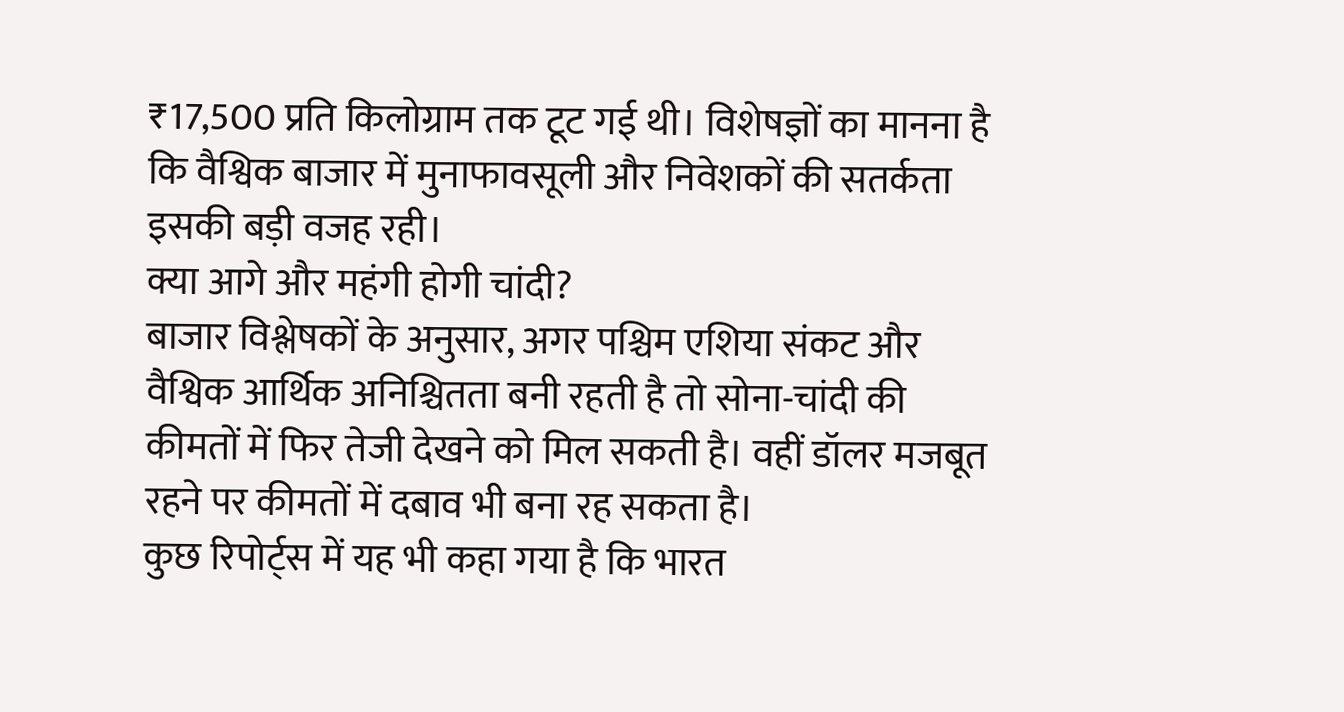₹17,500 प्रति किलोग्राम तक टूट गई थी। विशेषज्ञों का मानना है कि वैश्विक बाजार में मुनाफावसूली और निवेशकों की सतर्कता इसकी बड़ी वजह रही।
क्या आगे और महंगी होगी चांदी?
बाजार विश्लेषकों के अनुसार, अगर पश्चिम एशिया संकट और वैश्विक आर्थिक अनिश्चितता बनी रहती है तो सोना-चांदी की कीमतों में फिर तेजी देखने को मिल सकती है। वहीं डॉलर मजबूत रहने पर कीमतों में दबाव भी बना रह सकता है।
कुछ रिपोर्ट्स में यह भी कहा गया है कि भारत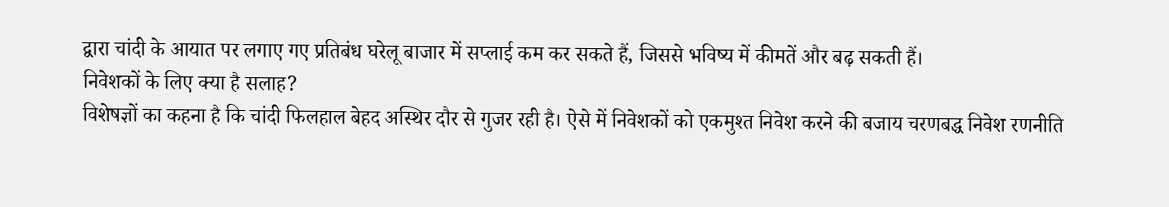द्वारा चांदी के आयात पर लगाए गए प्रतिबंध घरेलू बाजार में सप्लाई कम कर सकते हैं, जिससे भविष्य में कीमतें और बढ़ सकती हैं।
निवेशकों के लिए क्या है सलाह?
विशेषज्ञों का कहना है कि चांदी फिलहाल बेहद अस्थिर दौर से गुजर रही है। ऐसे में निवेशकों को एकमुश्त निवेश करने की बजाय चरणबद्ध निवेश रणनीति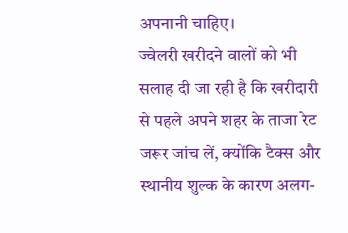अपनानी चाहिए।
ज्वेलरी खरीदने वालों को भी सलाह दी जा रही है कि खरीदारी से पहले अपने शहर के ताजा रेट जरूर जांच लें, क्योंकि टैक्स और स्थानीय शुल्क के कारण अलग-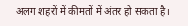अलग शहरों में कीमतों में अंतर हो सकता है।